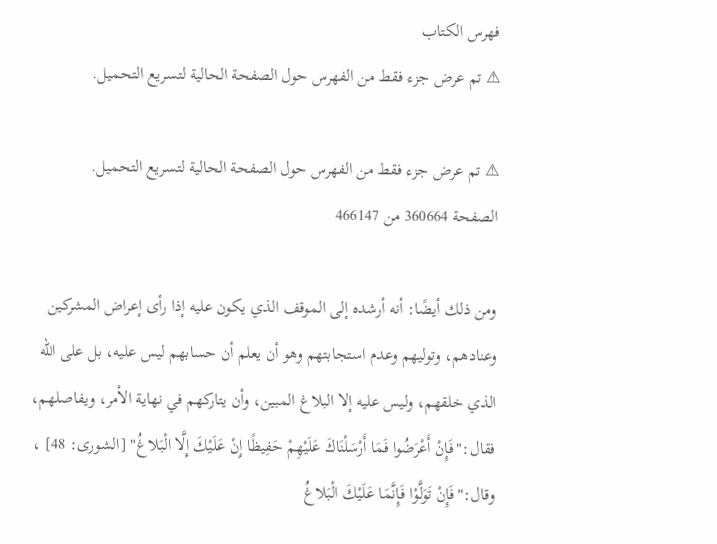فهرس الكتاب
⚠ تم عرض جزء فقط من الفهرس حول الصفحة الحالية لتسريع التحميل.

⚠ تم عرض جزء فقط من الفهرس حول الصفحة الحالية لتسريع التحميل.
الصفحة 360664 من 466147

ومن ذلك أيضًا: أنه أرشده إلى الموقف الذي يكون عليه إذا رأى إعراض المشركين وعنادهم، وتوليهم وعدم استجابتهم وهو أن يعلم أن حسابهم ليس عليه، بل على الله الذي خلقهم، وليس عليه إلا البلاغ المبين، وأن يتاركهم في نهاية الأمر، ويفاصلهم، فقال:"فَإِنْ أَعْرَضُوا فَمَا أَرْسَلْنَاكَ عَلَيْهِمْ حَفِيظًا إِنْ عَلَيْكَ إِلَّا الْبَلاغُ" [الشورى: 48] ، وقال:"فَإِنْ تَوَلَّوْا فَإِنَّمَا عَلَيْكَ الْبَلاغُ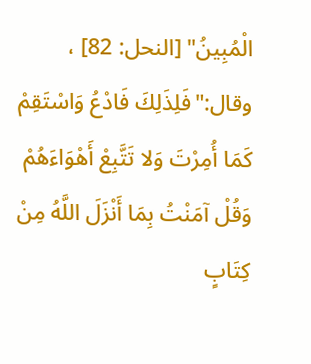الْمُبِينُ" [النحل: 82] ، وقال:"فَلِذَلِكَ فَادْعُ وَاسْتَقِمْ كَمَا أُمِرْتَ وَلا تَتَّبِعْ أَهْوَاءَهُمْ وَقُلْ آمَنْتُ بِمَا أَنْزَلَ اللَّهُ مِنْ كِتَابٍ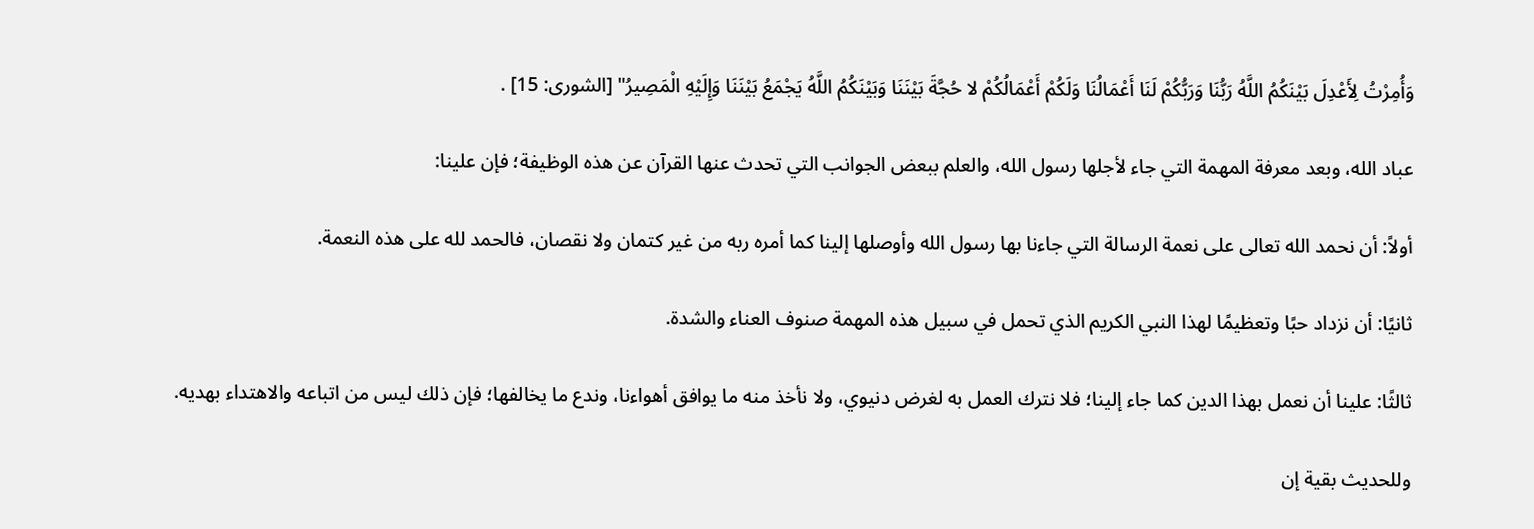وَأُمِرْتُ لِأَعْدِلَ بَيْنَكُمُ اللَّهُ رَبُّنَا وَرَبُّكُمْ لَنَا أَعْمَالُنَا وَلَكُمْ أَعْمَالُكُمْ لا حُجَّةَ بَيْنَنَا وَبَيْنَكُمُ اللَّهُ يَجْمَعُ بَيْنَنَا وَإِلَيْهِ الْمَصِيرُ" [الشورى: 15] .

عباد الله، وبعد معرفة المهمة التي جاء لأجلها رسول الله، والعلم ببعض الجوانب التي تحدث عنها القرآن عن هذه الوظيفة؛ فإن علينا:

أولاً: أن نحمد الله تعالى على نعمة الرسالة التي جاءنا بها رسول الله وأوصلها إلينا كما أمره ربه من غير كتمان ولا نقصان، فالحمد لله على هذه النعمة.

ثانيًا: أن نزداد حبًا وتعظيمًا لهذا النبي الكريم الذي تحمل في سبيل هذه المهمة صنوف العناء والشدة.

ثالثًا: علينا أن نعمل بهذا الدين كما جاء إلينا؛ فلا نترك العمل به لغرض دنيوي، ولا نأخذ منه ما يوافق أهواءنا، وندع ما يخالفها؛ فإن ذلك ليس من اتباعه والاهتداء بهديه.

وللحديث بقية إن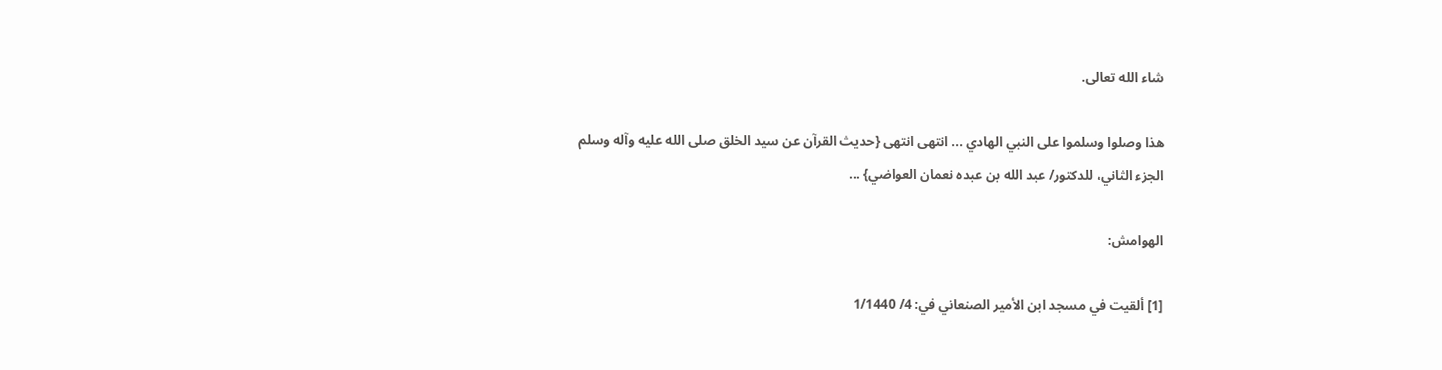شاء الله تعالى.

هذا وصلوا وسلموا على النبي الهادي ... انتهى انتهى {حديث القرآن عن سيد الخلق صلى الله عليه وآله وسلم الجزء الثاني، للدكتور/ عبد الله بن عبده نعمان العواضي} ...

الهوامش:

[1] ألقيت في مسجد ابن الأمير الصنعاني في: 4/ 1/1440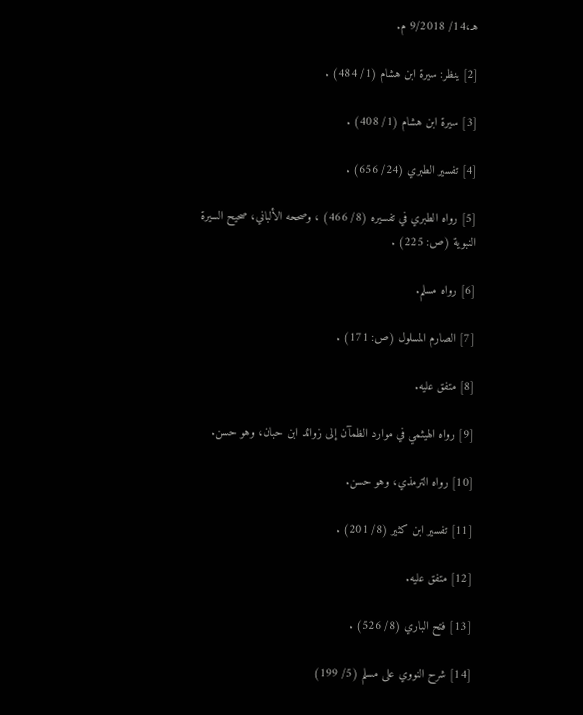هـ،14/ 9/2018 م.

[2] ينظر: سيرة ابن هشام (1/ 484) .

[3] سيرة ابن هشام (1/ 408) .

[4] تفسير الطبري (24/ 656) .

[5] رواه الطبري في تفسيره (8/ 466) ، وصححه الألباني، صحيح السيرة النبوية (ص: 225) .

[6] رواه مسلم.

[7] الصارم المسلول (ص: 171) .

[8] متفق عليه.

[9] رواه الهيثمي في موارد الظمآن إلى زوائد ابن حبان، وهو حسن.

[10] رواه الترمذي، وهو حسن.

[11] تفسير ابن كثير (8/ 201) .

[12] متفق عليه.

[13] فتح الباري (8/ 526) .

[14] شرح النووي على مسلم (5/ 199)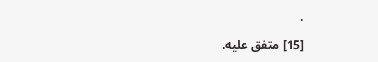.

[15] متفق عليه.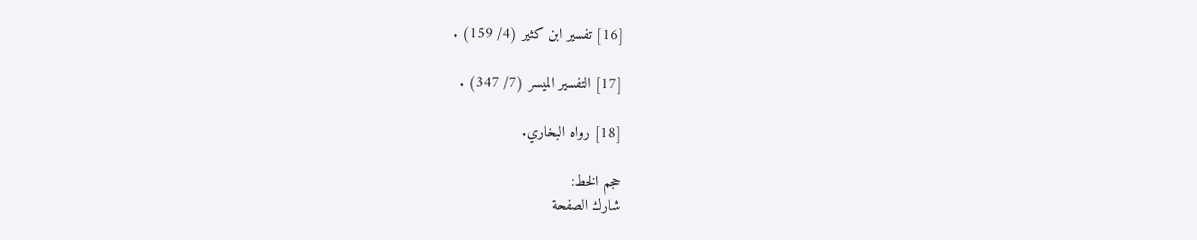[16] تفسير ابن كثير (4/ 159) .

[17] التفسير الميسر (7/ 347) .

[18] رواه البخاري.

حجم الخط:
شارك الصفحة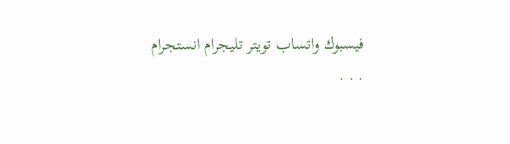فيسبوك واتساب تويتر تليجرام انستجرام
. . .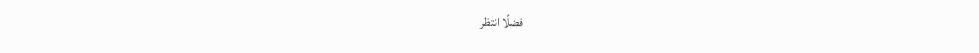فضلًا انتظر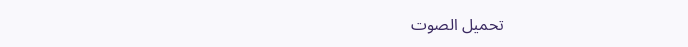تحميل الصوت